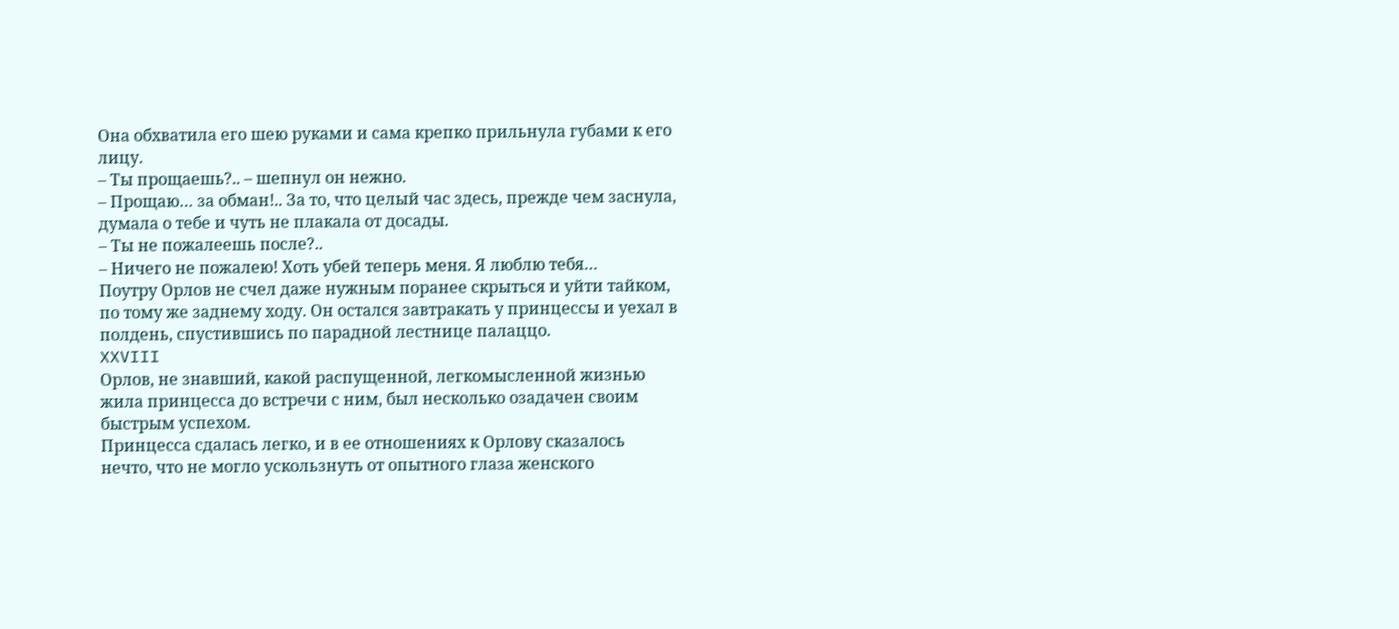Она обхватила его шею руками и сама крепко прильнула губами к его лицу.
– Ты прощаешь?.. – шепнул он нежно.
– Прощаю… за обман!.. За то, что целый час здесь, прежде чем заснула, думала о тебе и чуть не плакала от досады.
– Ты не пожалеешь после?..
– Ничего не пожалею! Хоть убей теперь меня. Я люблю тебя…
Поутру Орлов не счел даже нужным поранее скрыться и уйти тайком, по тому же заднему ходу. Он остался завтракать у принцессы и уехал в полдень, спустившись по парадной лестнице палаццо.
XXVIII
Орлов, не знавший, какой распущенной, легкомысленной жизнью жила принцесса до встречи с ним, был несколько озадачен своим быстрым успехом.
Принцесса сдалась легко, и в ее отношениях к Орлову сказалось нечто, что не могло ускользнуть от опытного глаза женского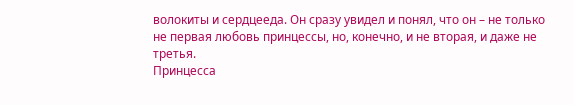волокиты и сердцееда. Он сразу увидел и понял, что он – не только не первая любовь принцессы, но, конечно, и не вторая, и даже не третья.
Принцесса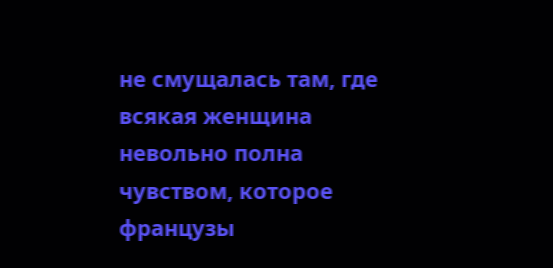не смущалась там, где всякая женщина невольно полна чувством, которое французы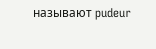называют pudeur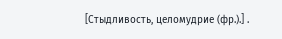[Стыдливость, целомудрие (фр.).] .